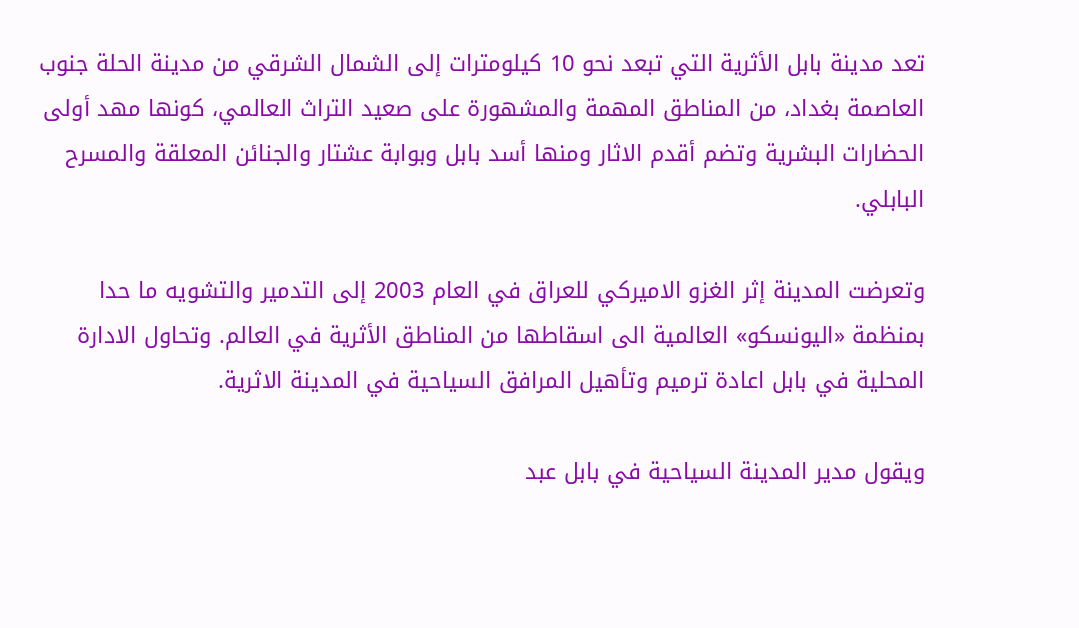تعد مدينة بابل الأثرية التي تبعد نحو 10 كيلومترات إلى الشمال الشرقي من مدينة الحلة جنوب العاصمة بغداد، من المناطق المهمة والمشهورة على صعيد التراث العالمي، كونها مهد أولى الحضارات البشرية وتضم أقدم الاثار ومنها أسد بابل وبوابة عشتار والجنائن المعلقة والمسرح البابلي.

وتعرضت المدينة إثر الغزو الاميركي للعراق في العام 2003 إلى التدمير والتشويه ما حدا بمنظمة «اليونسكو» العالمية الى اسقاطها من المناطق الأثرية في العالم. وتحاول الادارة المحلية في بابل اعادة ترميم وتأهيل المرافق السياحية في المدينة الاثرية.

ويقول مدير المدينة السياحية في بابل عبد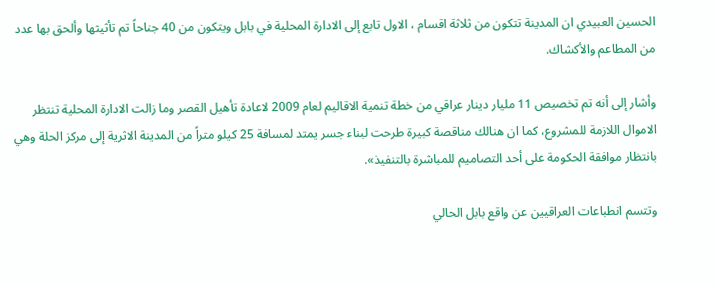الحسين العبيدي ان المدينة تتكون من ثلاثة اقسام ، الاول تابع إلى الادارة المحلية في بابل ويتكون من 40 جناحاً تم تأثيثها وألحق بها عدد من المطاعم والأكشاك.

وأشار إلى أنه تم تخصيص 11 مليار دينار عراقي من خطة تنمية الاقاليم لعام 2009 لاعادة تأهيل القصر وما زالت الادارة المحلية تنتظر الاموال اللازمة للمشروع، كما ان هنالك مناقصة كبيرة طرحت لبناء جسر يمتد لمسافة 25 كيلو متراً من المدينة الاثرية إلى مركز الحلة وهي بانتظار موافقة الحكومة على أحد التصاميم للمباشرة بالتنفيذ».

وتتسم انطباعات العراقيين عن واقع بابل الحالي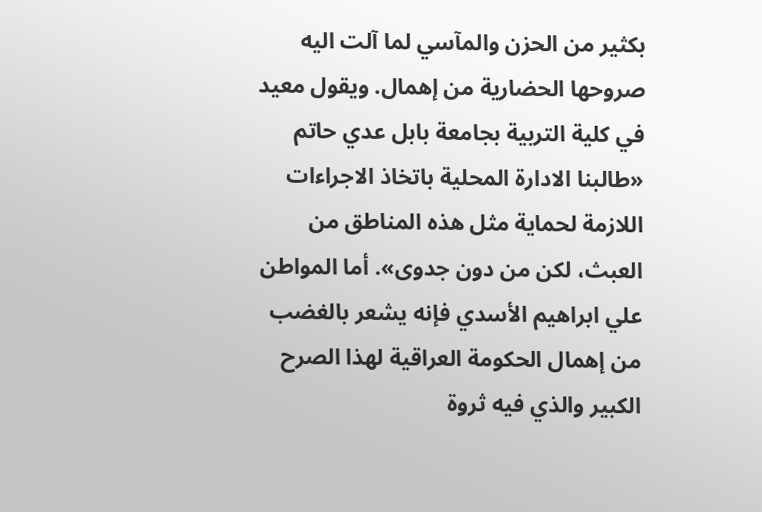بكثير من الحزن والمآسي لما آلت اليه صروحها الحضارية من إهمال. ويقول معيد في كلية التربية بجامعة بابل عدي حاتم «طالبنا الادارة المحلية باتخاذ الاجراءات اللازمة لحماية مثل هذه المناطق من العبث، لكن من دون جدوى». أما المواطن علي ابراهيم الأسدي فإنه يشعر بالغضب من إهمال الحكومة العراقية لهذا الصرح الكبير والذي فيه ثروة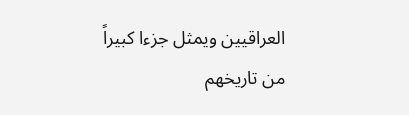العراقيين ويمثل جزءا كبيراً من تاريخهم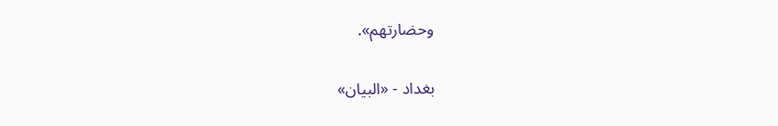وحضارتهم».

بغداد - «البيان»